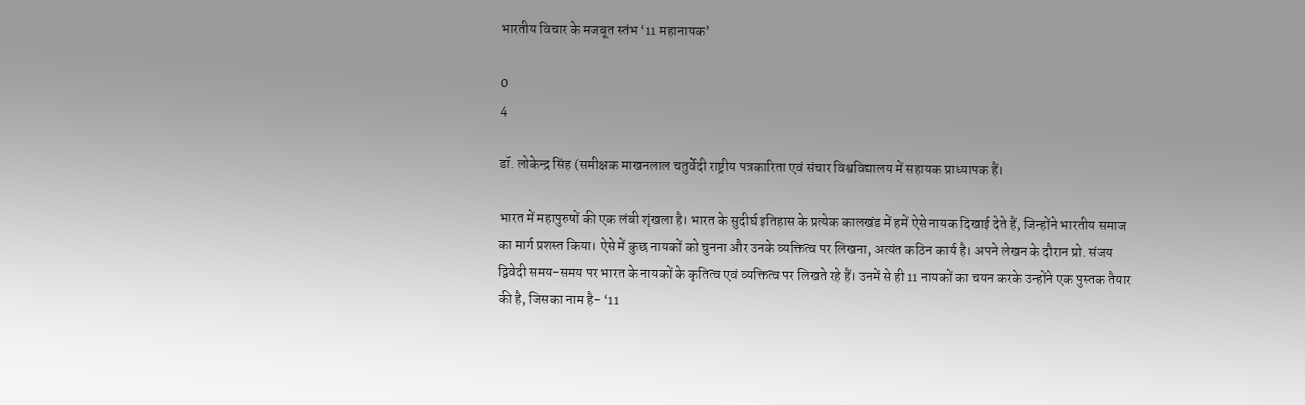भारतीय विचार के मजबूत स्तंभ ‘11 महानायक’

0
4

डॉ. लोकेन्द्र सिंह (समीक्षक माखनलाल चतुर्वेदी राष्ट्रीय पत्रकारिता एवं संचार विश्वविद्यालय में सहायक प्राध्यापक हैं।

भारत में महापुरुषों की एक लंबी शृंखला है। भारत के सुदीर्घ इतिहास के प्रत्येक कालखंड में हमें ऐसे नायक दिखाई देते हैं, जिन्होंने भारतीय समाज का मार्ग प्रशस्त किया। ऐसे में कुछ नायकों को चुनना और उनके व्यक्तित्व पर लिखना, अत्यंत कठिन कार्य है। अपने लेखन के दौरान प्रो. संजय द्विवेदी समय-समय पर भारत के नायकों के कृतित्व एवं व्यक्तित्व पर लिखते रहे हैं। उनमें से ही 11 नायकों का चयन करके उन्होंने एक पुस्तक तैयार की है, जिसका नाम है- ‘11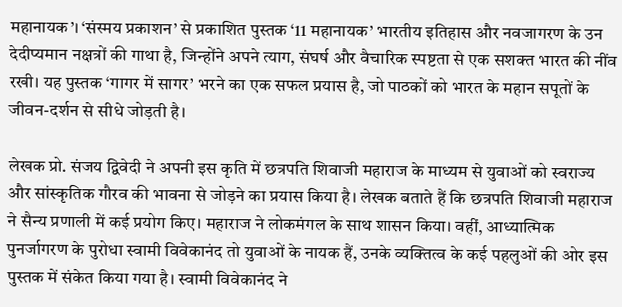महानायक’। ‘संस्मय प्रकाशन’ से प्रकाशित पुस्तक ‘11 महानायक’ भारतीय इतिहास और नवजागरण के उन देदीप्यमान नक्षत्रों की गाथा है, जिन्होंने अपने त्याग, संघर्ष और वैचारिक स्पष्टता से एक सशक्त भारत की नींव रखी। यह पुस्तक ‘गागर में सागर’ भरने का एक सफल प्रयास है, जो पाठकों को भारत के महान सपूतों के जीवन-दर्शन से सीधे जोड़ती है।

लेखक प्रो. संजय द्विवेदी ने अपनी इस कृति में छत्रपति शिवाजी महाराज के माध्यम से युवाओं को स्वराज्य और सांस्कृतिक गौरव की भावना से जोड़ने का प्रयास किया है। लेखक बताते हैं कि छत्रपति शिवाजी महाराज ने सैन्य प्रणाली में कई प्रयोग किए। महाराज ने लोकमंगल के साथ शासन किया। वहीं, आध्यात्मिक पुनर्जागरण के पुरोधा स्वामी विवेकानंद तो युवाओं के नायक हैं, उनके व्यक्तित्व के कई पहलुओं की ओर इस पुस्तक में संकेत किया गया है। स्वामी विवेकानंद ने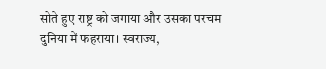सोते हुए राष्ट्र को जगाया और उसका परचम दुनिया में फहराया। स्वराज्य,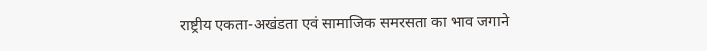राष्ट्रीय एकता-अखंडता एवं सामाजिक समरसता का भाव जगाने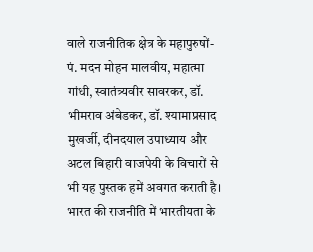वाले राजनीतिक क्षेत्र के महापुरुषों- पं. मदन मोहन मालवीय, महात्मा गांधी, स्वातंत्र्यवीर सावरकर, डॉ. भीमराव अंबेडकर, डॉ. श्यामाप्रसाद मुखर्जी, दीनदयाल उपाध्याय और अटल बिहारी वाजपेयी के विचारों से भी यह पुस्तक हमें अवगत कराती है। भारत की राजनीति में भारतीयता के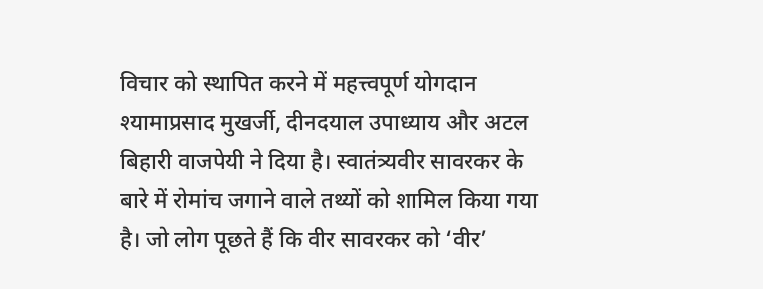विचार को स्थापित करने में महत्त्वपूर्ण योगदान श्यामाप्रसाद मुखर्जी, दीनदयाल उपाध्याय और अटल बिहारी वाजपेयी ने दिया है। स्वातंत्र्यवीर सावरकर के बारे में रोमांच जगाने वाले तथ्यों को शामिल किया गया है। जो लोग पूछते हैं कि वीर सावरकर को ‘वीर’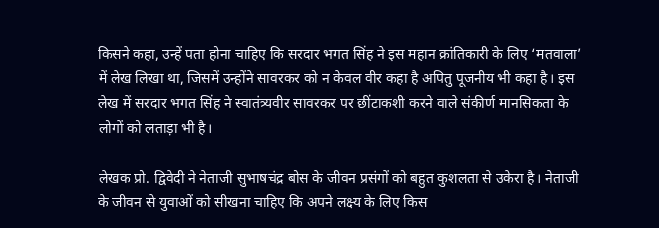किसने कहा, उन्हें पता होना चाहिए कि सरदार भगत सिंह ने इस महान क्रांतिकारी के लिए ‘मतवाला’ में लेख लिखा था, जिसमें उन्होंने सावरकर को न केवल वीर कहा है अपितु पूजनीय भी कहा है। इस लेख में सरदार भगत सिंह ने स्वातंत्र्यवीर सावरकर पर छींटाकशी करने वाले संकीर्ण मानसिकता के लोगों को लताड़ा भी है।

लेखक प्रो. द्विवेदी ने नेताजी सुभाषचंद्र बोस के जीवन प्रसंगों को बहुत कुशलता से उकेरा है। नेताजी के जीवन से युवाओं को सीखना चाहिए कि अपने लक्ष्य के लिए किस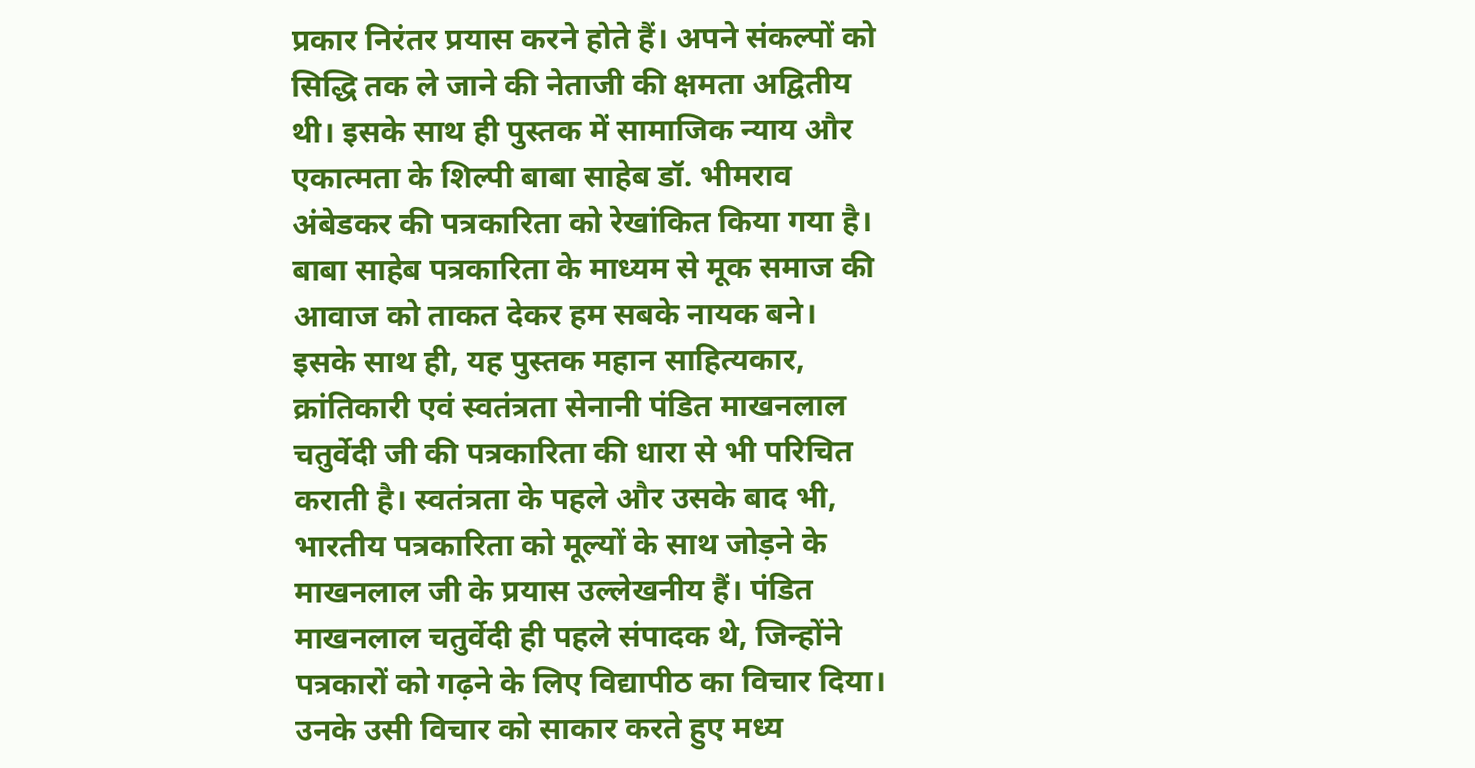प्रकार निरंतर प्रयास करने होते हैं। अपने संकल्पों को सिद्धि तक ले जाने की नेताजी की क्षमता अद्वितीय थी। इसके साथ ही पुस्तक में सामाजिक न्याय और एकात्मता के शिल्पी बाबा साहेब डॉ. भीमराव अंबेडकर की पत्रकारिता को रेखांकित किया गया है। बाबा साहेब पत्रकारिता के माध्यम से मूक समाज की आवाज को ताकत देकर हम सबके नायक बने। इसके साथ ही, यह पुस्तक महान साहित्यकार, क्रांतिकारी एवं स्वतंत्रता सेनानी पंडित माखनलाल चतुर्वेदी जी की पत्रकारिता की धारा से भी परिचित कराती है। स्वतंत्रता के पहले और उसके बाद भी, भारतीय पत्रकारिता को मूल्यों के साथ जोड़ने के माखनलाल जी के प्रयास उल्लेखनीय हैं। पंडित माखनलाल चतुर्वेदी ही पहले संपादक थे, जिन्होंने पत्रकारों को गढ़ने के लिए विद्यापीठ का विचार दिया। उनके उसी विचार को साकार करते हुए मध्य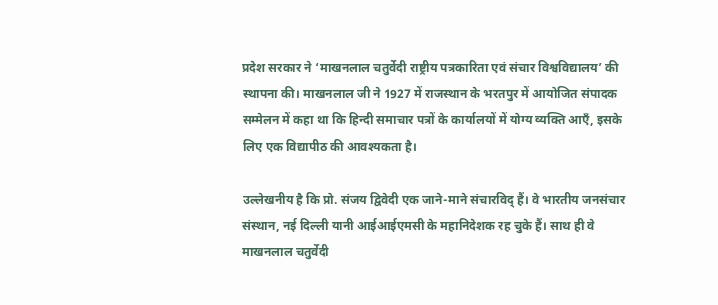प्रदेश सरकार ने ‘माखनलाल चतुर्वेदी राष्ट्रीय पत्रकारिता एवं संचार विश्वविद्यालय’ की स्थापना की। माखनलाल जी ने 1927 में राजस्थान के भरतपुर में आयोजित संपादक सम्मेलन में कहा था कि हिन्दी समाचार पत्रों के कार्यालयों में योग्य व्यक्ति आएँ, इसके लिए एक विद्यापीठ की आवश्यकता है।

उल्लेखनीय है कि प्रो. संजय द्विवेदी एक जाने-माने संचारविद् हैं। वे भारतीय जनसंचार संस्थान, नई दिल्ली यानी आईआईएमसी के महानिदेशक रह चुके हैं। साथ ही वे माखनलाल चतुर्वेदी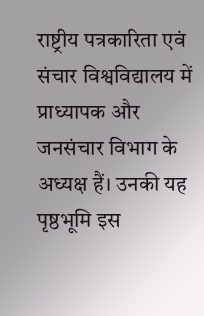राष्ट्रीय पत्रकारिता एवं संचार विश्वविद्यालय में प्राध्यापक और जनसंचार विभाग के अध्यक्ष हैं। उनकी यह पृष्ठभूमि इस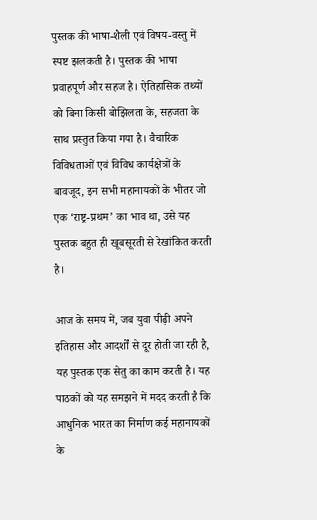पुस्तक की भाषा-शैली एवं विषय-वस्तु में स्पष्ट झलकती है। पुस्तक की भाषा प्रवाहपूर्ण और सहज है। ऐतिहासिक तथ्यों को बिना किसी बोझिलता के, सहजता के साथ प्रस्तुत किया गया है। वैचारिक विविधताओं एवं विविध कार्यक्षेत्रों के बावजूद, इन सभी महानायकों के भीतर जो एक ‘राष्ट्र-प्रथम’ का भाव था, उसे यह पुस्तक बहुत ही खूबसूरती से रेखांकित करती है।

आज के समय में, जब युवा पीढ़ी अपने इतिहास और आदर्शों से दूर होती जा रही है, यह पुस्तक एक सेतु का काम करती है। यह पाठकों को यह समझने में मदद करती है कि आधुनिक भारत का निर्माण कई महानायकों के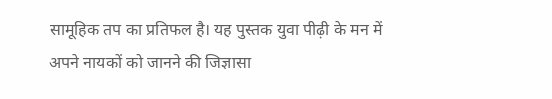सामूहिक तप का प्रतिफल है। यह पुस्तक युवा पीढ़ी के मन में अपने नायकों को जानने की जिज्ञासा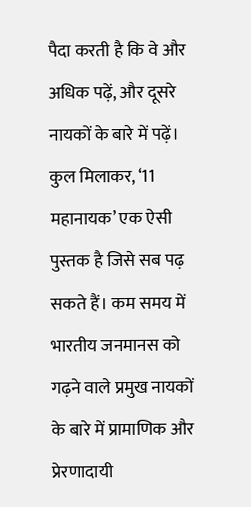पैदा करती है कि वे और अधिक पढ़ें, और दूसरे नायकों के बारे में पढ़ें। कुल मिलाकर, ‘11 महानायक’ एक ऐसी पुस्तक है जिसे सब पढ़ सकते हैं। कम समय में भारतीय जनमानस को गढ़ने वाले प्रमुख नायकों के बारे में प्रामाणिक और प्रेरणादायी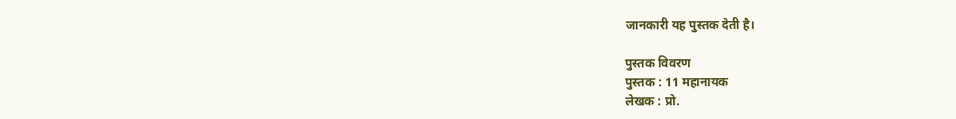जानकारी यह पुस्तक देती है।

पुस्तक विवरण
पुस्तक : 11 महानायक
लेखक : प्रो.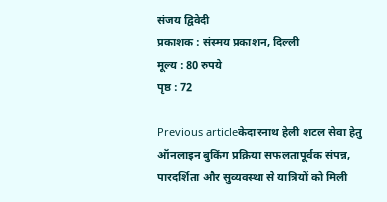संजय द्विवेदी
प्रकाशक : संस्मय प्रकाशन, दिल्ली
मूल्य : 80 रुपये
पृष्ठ : 72

Previous articleकेदारनाथ हेली शटल सेवा हेतु ऑनलाइन बुकिंग प्रक्रिया सफलतापूर्वक संपन्न, पारदर्शिता और सुव्यवस्था से यात्रियों को मिली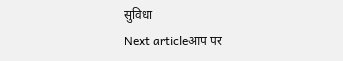सुविधा
Next articleआप पर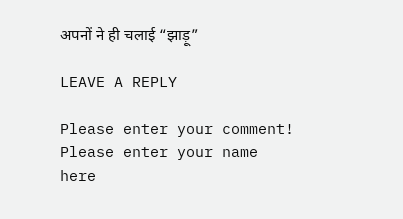अपनों ने ही चलाई “झाड़ू”

LEAVE A REPLY

Please enter your comment!
Please enter your name here